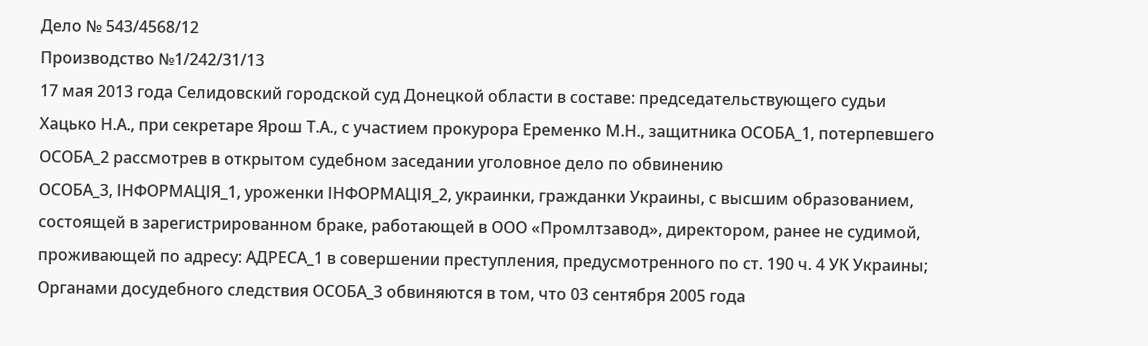Дело № 543/4568/12
Производство №1/242/31/13
17 мая 2013 года Селидовский городской суд Донецкой области в составе: председательствующего судьи Хацько Н.А., при секретаре Ярош Т.А., с участием прокурора Еременко М.Н., защитника ОСОБА_1, потерпевшего ОСОБА_2 рассмотрев в открытом судебном заседании уголовное дело по обвинению
ОСОБА_3, ІНФОРМАЦІЯ_1, уроженки ІНФОРМАЦІЯ_2, украинки, гражданки Украины, с высшим образованием, состоящей в зарегистрированном браке, работающей в ООО «Промлтзавод», директором, ранее не судимой, проживающей по адресу: АДРЕСА_1 в совершении преступления, предусмотренного по ст. 190 ч. 4 УК Украины;
Органами досудебного следствия ОСОБА_3 обвиняются в том, что 03 сентября 2005 года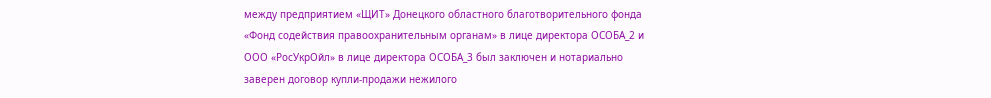между предприятием «ЩИТ» Донецкого областного благотворительного фонда «Фонд содействия правоохранительным органам» в лице директора ОСОБА_2 и ООО «РосУкрОйл» в лице директора ОСОБА_3 был заключен и нотариально заверен договор купли-продажи нежилого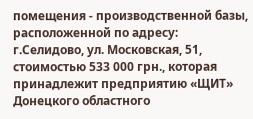помещения - производственной базы, расположенной по адресу: г.Селидово, ул. Московская, 51, стоимостью 533 000 грн., которая принадлежит предприятию «ЩИТ» Донецкого областного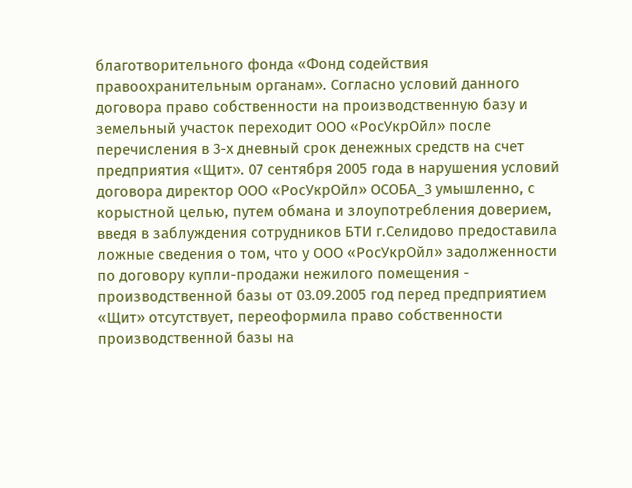благотворительного фонда «Фонд содействия правоохранительным органам». Согласно условий данного договора право собственности на производственную базу и земельный участок переходит ООО «РосУкрОйл» после перечисления в 3-х дневный срок денежных средств на счет предприятия «Щит». 07 сентября 2005 года в нарушения условий договора директор ООО «РосУкрОйл» ОСОБА_3 умышленно, с корыстной целью, путем обмана и злоупотребления доверием, введя в заблуждения сотрудников БТИ г.Селидово предоставила ложные сведения о том, что у ООО «РосУкрОйл» задолженности по договору купли-продажи нежилого помещения - производственной базы от 03.09.2005 год перед предприятием «Щит» отсутствует, переоформила право собственности производственной базы на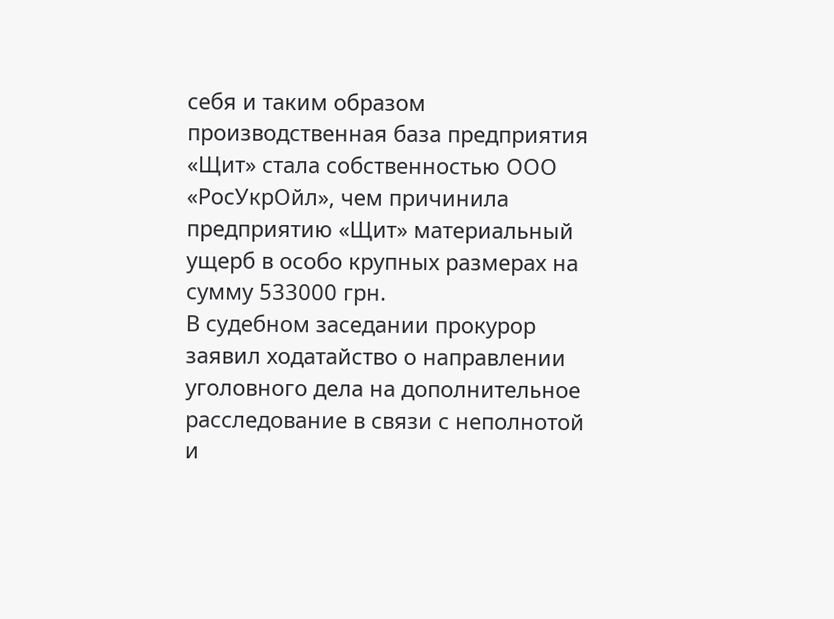себя и таким образом производственная база предприятия «Щит» стала собственностью ООО «РосУкрОйл», чем причинила предприятию «Щит» материальный ущерб в особо крупных размерах на сумму 533000 грн.
В судебном заседании прокурор заявил ходатайство о направлении уголовного дела на дополнительное расследование в связи с неполнотой и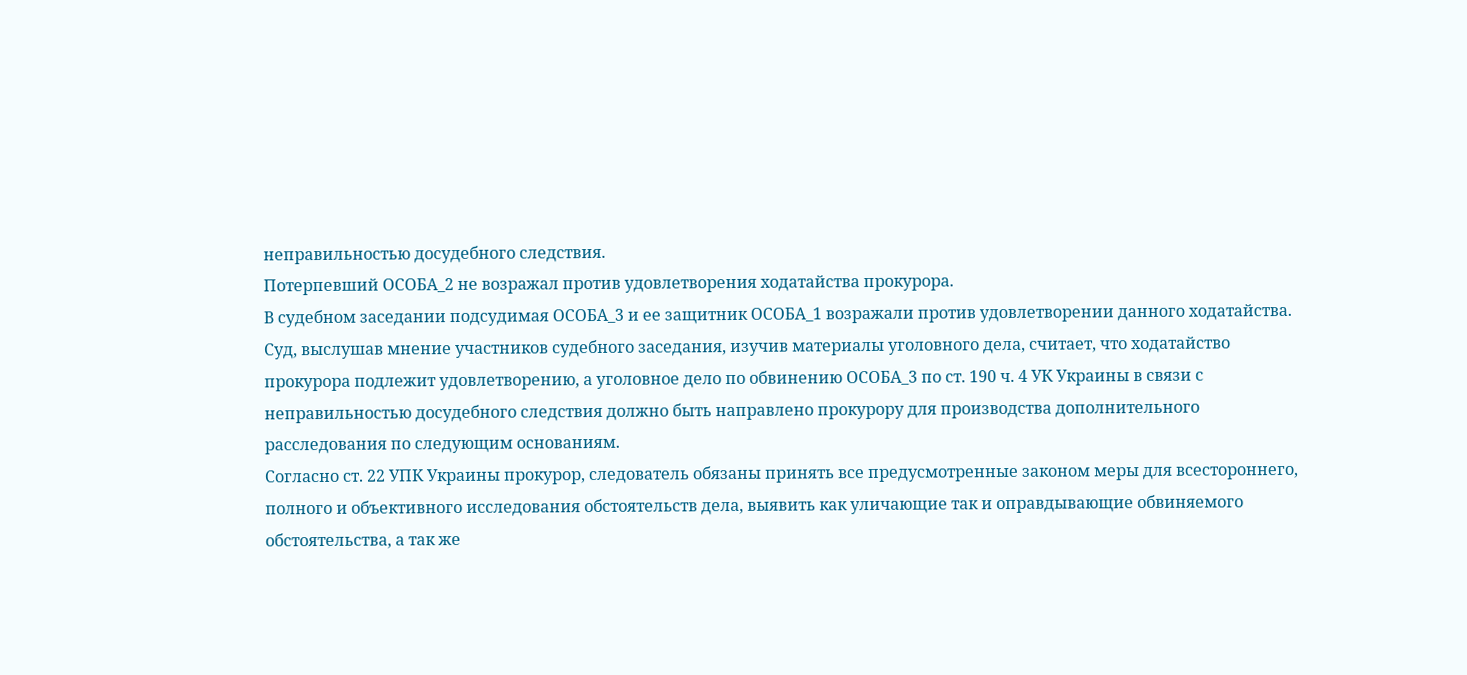неправильностью досудебного следствия.
Потерпевший ОСОБА_2 не возражал против удовлетворения ходатайства прокурора.
В судебном заседании подсудимая ОСОБА_3 и ее защитник ОСОБА_1 возражали против удовлетворении данного ходатайства.
Суд, выслушав мнение участников судебного заседания, изучив материалы уголовного дела, считает, что ходатайство прокурора подлежит удовлетворению, а уголовное дело по обвинению ОСОБА_3 по ст. 190 ч. 4 УК Украины в связи с неправильностью досудебного следствия должно быть направлено прокурору для производства дополнительного расследования по следующим основаниям.
Согласно ст. 22 УПК Украины прокурор, следователь обязаны принять все предусмотренные законом меры для всестороннего, полного и объективного исследования обстоятельств дела, выявить как уличающие так и оправдывающие обвиняемого обстоятельства, а так же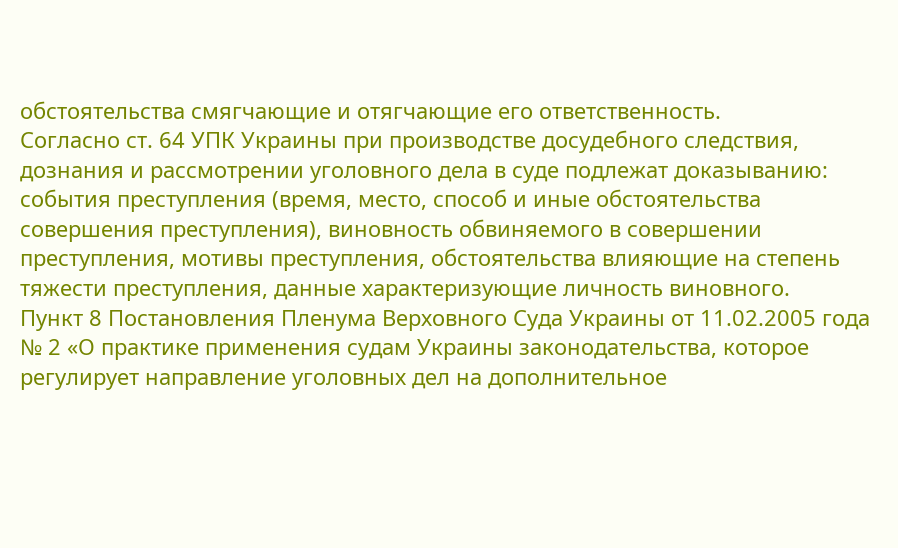обстоятельства смягчающие и отягчающие его ответственность.
Согласно ст. 64 УПК Украины при производстве досудебного следствия, дознания и рассмотрении уголовного дела в суде подлежат доказыванию: события преступления (время, место, способ и иные обстоятельства совершения преступления), виновность обвиняемого в совершении преступления, мотивы преступления, обстоятельства влияющие на степень тяжести преступления, данные характеризующие личность виновного.
Пункт 8 Постановления Пленума Верховного Суда Украины от 11.02.2005 года № 2 «О практике применения судам Украины законодательства, которое регулирует направление уголовных дел на дополнительное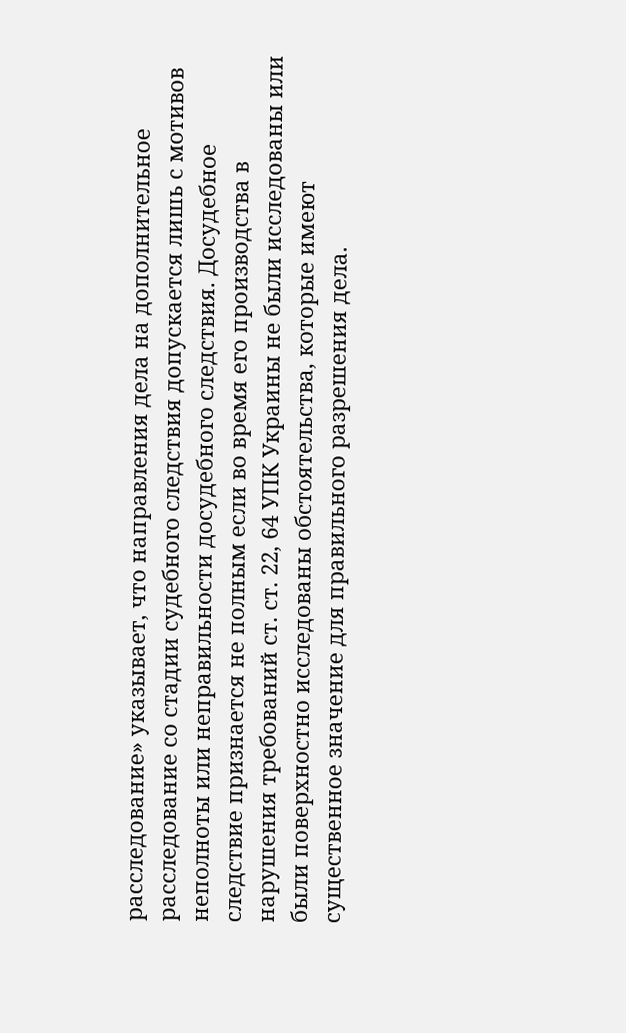расследование» указывает, что направления дела на дополнительное расследование со стадии судебного следствия допускается лишь с мотивов неполноты или неправильности досудебного следствия. Досудебное следствие признается не полным если во время его производства в нарушения требований ст. ст. 22, 64 УПК Украины не были исследованы или были поверхностно исследованы обстоятельства, которые имеют существенное значение для правильного разрешения дела.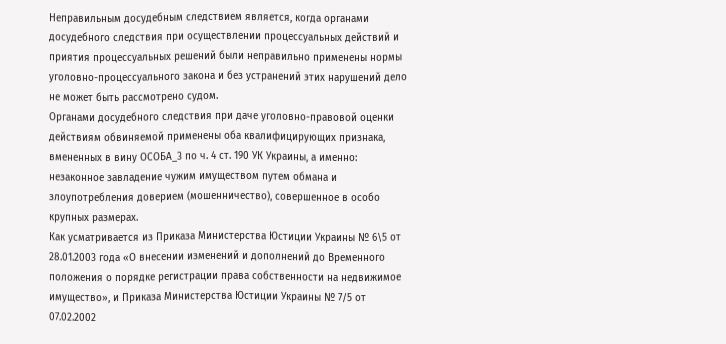Неправильным досудебным следствием является, когда органами досудебного следствия при осуществлении процессуальных действий и приятия процессуальных решений были неправильно применены нормы уголовно-процессуального закона и без устранений этих нарушений дело не может быть рассмотрено судом.
Органами досудебного следствия при даче уголовно-правовой оценки действиям обвиняемой применены оба квалифицирующих признака, вмененных в вину ОСОБА_3 по ч. 4 ст. 190 УК Украины, а именно: незаконное завладение чужим имуществом путем обмана и злоупотребления доверием (мошенничество), совершенное в особо крупных размерах.
Как усматривается из Приказа Министерства Юстиции Украины № 6\5 от 28.01.2003 года «О внесении изменений и дополнений до Временного положения о порядке регистрации права собственности на недвижимое имущество», и Приказа Министерства Юстиции Украины № 7/5 от 07.02.2002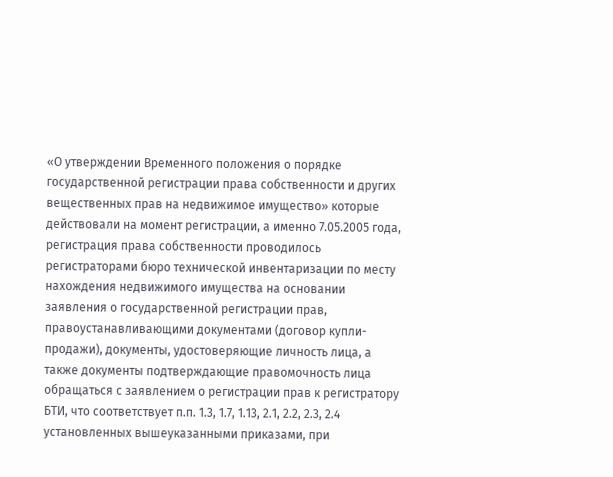«О утверждении Временного положения о порядке государственной регистрации права собственности и других вещественных прав на недвижимое имущество» которые действовали на момент регистрации, а именно 7.05.2005 года, регистрация права собственности проводилось регистраторами бюро технической инвентаризации по месту нахождения недвижимого имущества на основании заявления о государственной регистрации прав, правоустанавливающими документами (договор купли-продажи), документы, удостоверяющие личность лица, а также документы подтверждающие правомочность лица обращаться с заявлением о регистрации прав к регистратору БТИ, что соответствует п.п. 1.3, 1.7, 1.13, 2.1, 2.2, 2.3, 2.4 установленных вышеуказанными приказами, при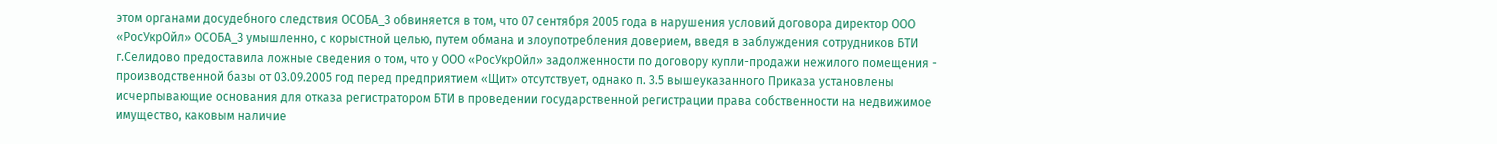этом органами досудебного следствия ОСОБА_3 обвиняется в том, что 07 сентября 2005 года в нарушения условий договора директор ООО «РосУкрОйл» ОСОБА_3 умышленно, с корыстной целью, путем обмана и злоупотребления доверием, введя в заблуждения сотрудников БТИ г.Селидово предоставила ложные сведения о том, что у ООО «РосУкрОйл» задолженности по договору купли-продажи нежилого помещения - производственной базы от 03.09.2005 год перед предприятием «Щит» отсутствует, однако п. 3.5 вышеуказанного Приказа установлены исчерпывающие основания для отказа регистратором БТИ в проведении государственной регистрации права собственности на недвижимое имущество, каковым наличие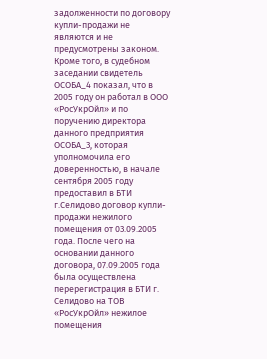задолженности по договору купли-продажи не являются и не предусмотрены законом.
Кроме того, в судебном заседании свидетель ОСОБА_4 показал, что в 2005 году он работал в ООО «РосУкрОйл» и по поручению директора данного предприятия ОСОБА_3, которая уполномочила его доверенностью, в начале сентября 2005 году предоставил в БТИ г.Селидово договор купли-продажи нежилого помещения от 03.09.2005 года. После чего на основании данного договора, 07.09.2005 года была осуществлена перерегистрация в БТИ г. Селидово на ТОВ «РосУкрОйл» нежилое помещения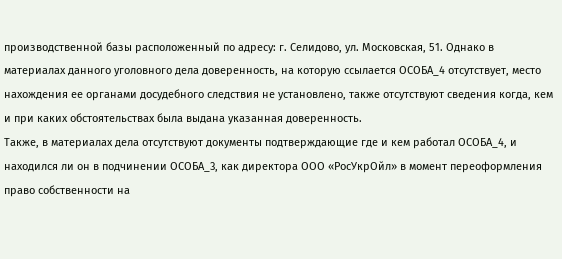производственной базы расположенный по адресу: г. Селидово, ул. Московская, 51. Однако в материалах данного уголовного дела доверенность, на которую ссылается ОСОБА_4 отсутствует, место нахождения ее органами досудебного следствия не установлено, также отсутствуют сведения когда, кем и при каких обстоятельствах была выдана указанная доверенность.
Также, в материалах дела отсутствуют документы подтверждающие где и кем работал ОСОБА_4, и находился ли он в подчинении ОСОБА_3, как директора ООО «РосУкрОйл» в момент переоформления право собственности на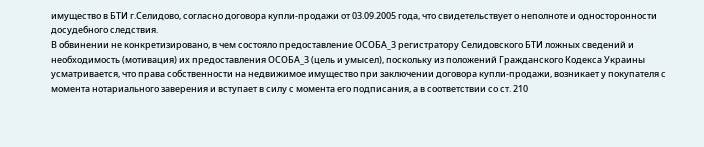имущество в БТИ г.Селидово, согласно договора купли-продажи от 03.09.2005 года, что свидетельствует о неполноте и односторонности досудебного следствия.
В обвинении не конкретизировано, в чем состояло предоставление ОСОБА_3 регистратору Селидовского БТИ ложных сведений и необходимость (мотивация) их предоставления ОСОБА_3 (цель и умысел), поскольку из положений Гражданского Кодекса Украины усматривается, что права собственности на недвижимое имущество при заключении договора купли-продажи, возникает у покупателя с момента нотариального заверения и вступает в силу с момента его подписания, а в соответствии со ст. 210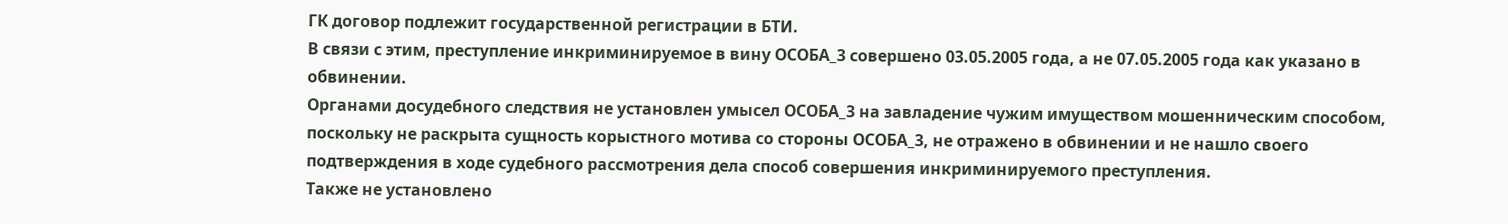ГК договор подлежит государственной регистрации в БТИ.
В связи с этим, преступление инкриминируемое в вину ОСОБА_3 совершено 03.05.2005 года, а не 07.05.2005 года как указано в обвинении.
Органами досудебного следствия не установлен умысел ОСОБА_3 на завладение чужим имуществом мошенническим способом, поскольку не раскрыта сущность корыстного мотива со стороны ОСОБА_3, не отражено в обвинении и не нашло своего подтверждения в ходе судебного рассмотрения дела способ совершения инкриминируемого преступления.
Также не установлено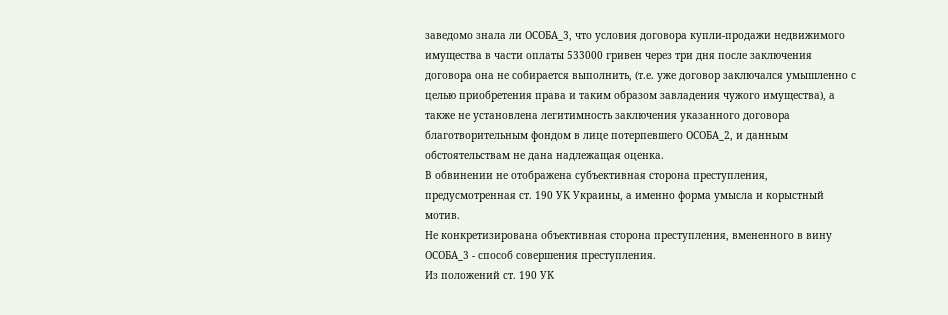заведомо знала ли ОСОБА_3, что условия договора купли-продажи недвижимого имущества в части оплаты 533000 гривен через три дня после заключения договора она не собирается выполнить, (т.е. уже договор заключался умышленно с целью приобретения права и таким образом завладения чужого имущества), а также не установлена легитимность заключения указанного договора благотворительным фондом в лице потерпевшего ОСОБА_2, и данным обстоятельствам не дана надлежащая оценка.
В обвинении не отображена субъективная сторона преступления, предусмотренная ст. 190 УК Украины, а именно форма умысла и корыстный мотив.
Не конкретизирована объективная сторона преступления, вмененного в вину ОСОБА_3 - способ совершения преступления.
Из положений ст. 190 УК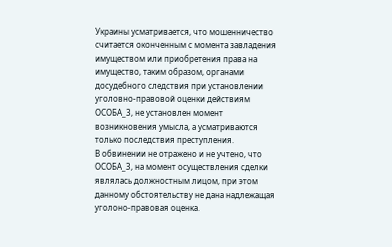Украины усматривается, что мошенничество считается оконченным с момента завладения имуществом или приобретения права на имущество, таким образом, органами досудебного следствия при установлении уголовно-правовой оценки действиям ОСОБА_3, не установлен момент возникновения умысла, а усматриваются только последствия преступления.
В обвинении не отражено и не учтено, что ОСОБА_3, на момент осуществления сделки являлась должностным лицом, при этом данному обстоятельству не дана надлежащая уголоно-правовая оценка.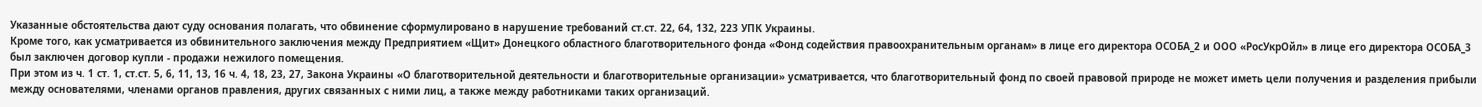Указанные обстоятельства дают суду основания полагать, что обвинение сформулировано в нарушение требований ст.ст. 22, 64, 132, 223 УПК Украины.
Кроме того, как усматривается из обвинительного заключения между Предприятием «Щит» Донецкого областного благотворительного фонда «Фонд содействия правоохранительным органам» в лице его директора ОСОБА_2 и ООО «РосУкрОйл» в лице его директора ОСОБА_3 был заключен договор купли - продажи нежилого помещения.
При этом из ч. 1 ст. 1, ст.ст. 5, 6, 11, 13, 16 ч. 4, 18, 23, 27, Закона Украины «О благотворительной деятельности и благотворительные организации» усматривается, что благотворительный фонд по своей правовой природе не может иметь цели получения и разделения прибыли между основателями, членами органов правления, других связанных с ними лиц, а также между работниками таких организаций.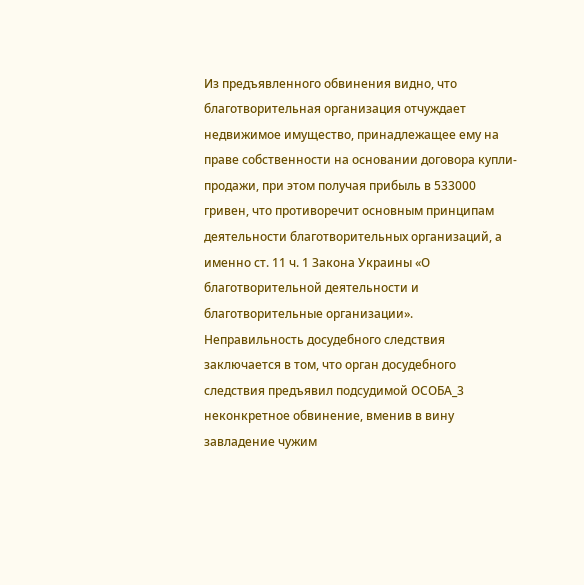Из предъявленного обвинения видно, что благотворительная организация отчуждает недвижимое имущество, принадлежащее ему на праве собственности на основании договора купли-продажи, при этом получая прибыль в 533000 гривен, что противоречит основным принципам деятельности благотворительных организаций, а именно ст. 11 ч. 1 Закона Украины «О благотворительной деятельности и благотворительные организации».
Неправильность досудебного следствия заключается в том, что орган досудебного следствия предъявил подсудимой ОСОБА_3 неконкретное обвинение, вменив в вину завладение чужим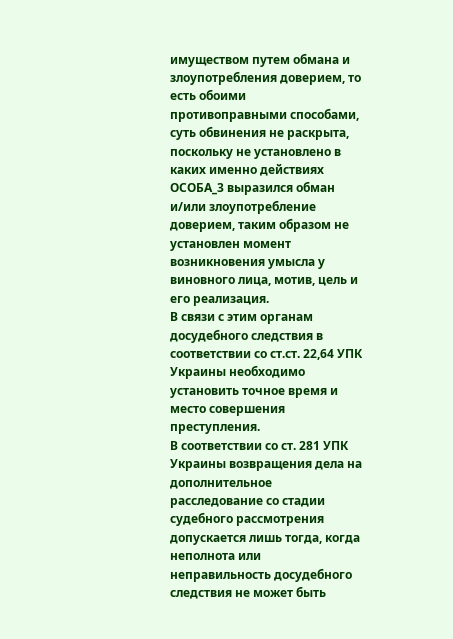имуществом путем обмана и злоупотребления доверием, то есть обоими противоправными способами, суть обвинения не раскрыта, поскольку не установлено в каких именно действиях ОСОБА_3 выразился обман и/или злоупотребление доверием, таким образом не установлен момент возникновения умысла у виновного лица, мотив, цель и его реализация.
В связи с этим органам досудебного следствия в соответствии со ст.ст. 22,64 УПК Украины необходимо установить точное время и место совершения преступления.
В соответствии со ст. 281 УПК Украины возвращения дела на дополнительное расследование со стадии судебного рассмотрения допускается лишь тогда, когда неполнота или неправильность досудебного следствия не может быть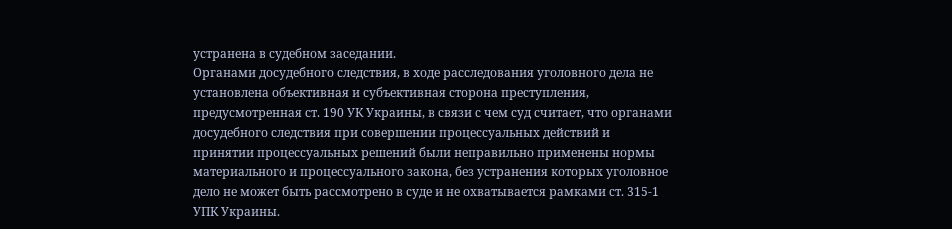устранена в судебном заседании.
Органами досудебного следствия, в ходе расследования уголовного дела не установлена объективная и субъективная сторона преступления, предусмотренная ст. 190 УК Украины, в связи с чем суд считает, что органами досудебного следствия при совершении процессуальных действий и принятии процессуальных решений были неправильно применены нормы материального и процессуального закона, без устранения которых уголовное дело не может быть рассмотрено в суде и не охватывается рамками ст. 315-1 УПК Украины.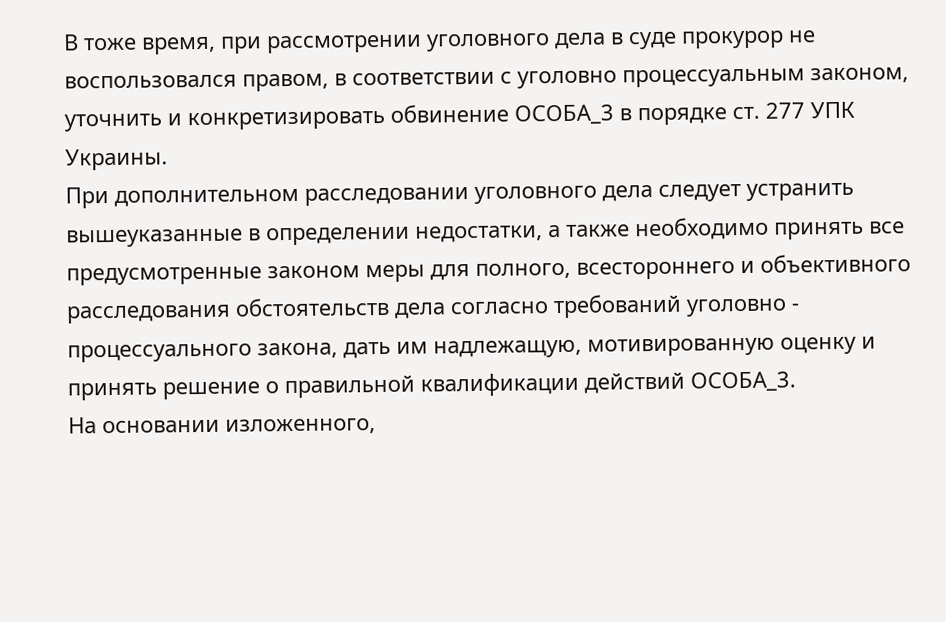В тоже время, при рассмотрении уголовного дела в суде прокурор не воспользовался правом, в соответствии с уголовно процессуальным законом, уточнить и конкретизировать обвинение ОСОБА_3 в порядке ст. 277 УПК Украины.
При дополнительном расследовании уголовного дела следует устранить вышеуказанные в определении недостатки, а также необходимо принять все предусмотренные законом меры для полного, всестороннего и объективного расследования обстоятельств дела согласно требований уголовно - процессуального закона, дать им надлежащую, мотивированную оценку и принять решение о правильной квалификации действий ОСОБА_3.
На основании изложенного,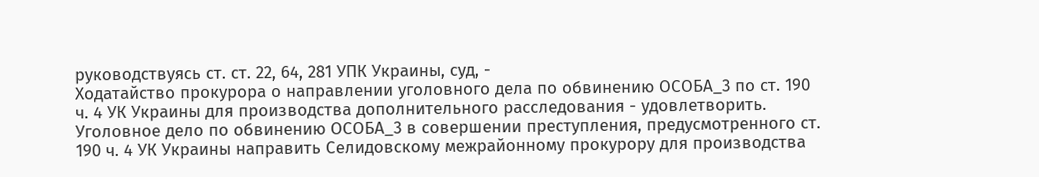руководствуясь ст. ст. 22, 64, 281 УПК Украины, суд, -
Ходатайство прокурора о направлении уголовного дела по обвинению ОСОБА_3 по ст. 190 ч. 4 УК Украины для производства дополнительного расследования - удовлетворить.
Уголовное дело по обвинению ОСОБА_3 в совершении преступления, предусмотренного ст. 190 ч. 4 УК Украины направить Селидовскому межрайонному прокурору для производства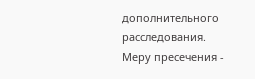дополнительного расследования.
Меру пресечения -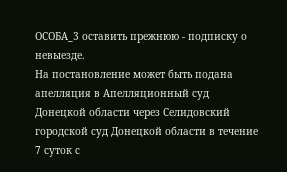ОСОБА_3 оставить прежнюю - подписку о невыезде.
На постановление может быть подана апелляция в Апелляционный суд Донецкой области через Селидовский городской суд Донецкой области в течение 7 суток с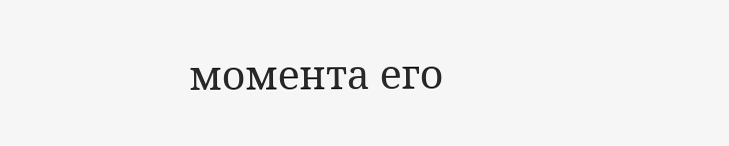момента его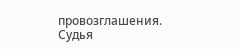провозглашения.
Судья